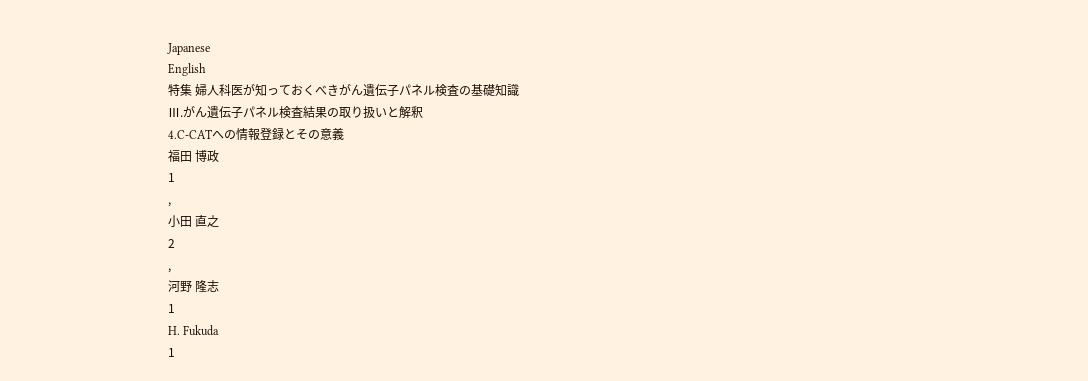Japanese
English
特集 婦人科医が知っておくべきがん遺伝子パネル検査の基礎知識
Ⅲ.がん遺伝子パネル検査結果の取り扱いと解釈
4.C-CATへの情報登録とその意義
福田 博政
1
,
小田 直之
2
,
河野 隆志
1
H. Fukuda
1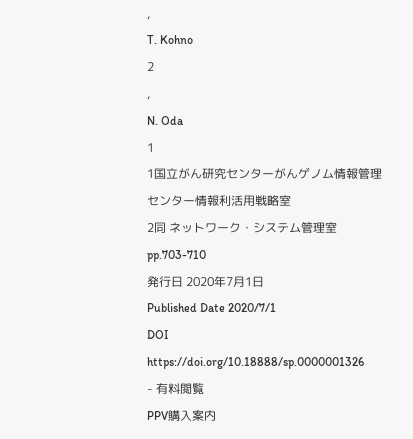,
T. Kohno
2
,
N. Oda
1
1国立がん研究センターがんゲノム情報管理センター情報利活用戦略室
2同 ネットワーク・システム管理室
pp.703-710
発行日 2020年7月1日
Published Date 2020/7/1
DOI https://doi.org/10.18888/sp.0000001326
- 有料閲覧
PPV購入案内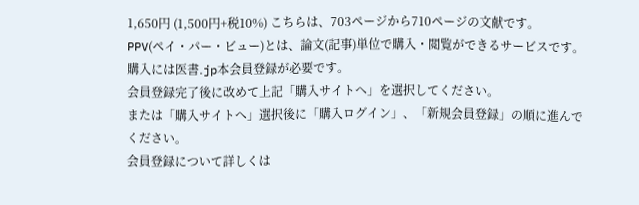1,650円 (1,500円+税10%) こちらは、703ページから710ページの文献です。
PPV(ペイ・パー・ビュー)とは、論文(記事)単位で購入・閲覧ができるサービスです。
購入には医書.jp本会員登録が必要です。
会員登録完了後に改めて上記「購入サイトへ」を選択してください。
または「購入サイトへ」選択後に「購入ログイン」、「新規会員登録」の順に進んでください。
会員登録について詳しくは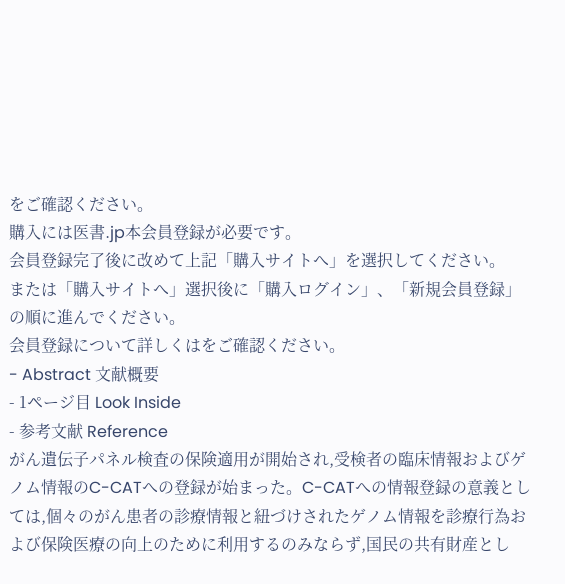をご確認ください。
購入には医書.jp本会員登録が必要です。
会員登録完了後に改めて上記「購入サイトへ」を選択してください。
または「購入サイトへ」選択後に「購入ログイン」、「新規会員登録」の順に進んでください。
会員登録について詳しくはをご確認ください。
- Abstract 文献概要
- 1ページ目 Look Inside
- 参考文献 Reference
がん遺伝子パネル検査の保険適用が開始され,受検者の臨床情報およびゲノム情報のC-CATへの登録が始まった。C-CATへの情報登録の意義としては,個々のがん患者の診療情報と紐づけされたゲノム情報を診療行為および保険医療の向上のために利用するのみならず,国民の共有財産とし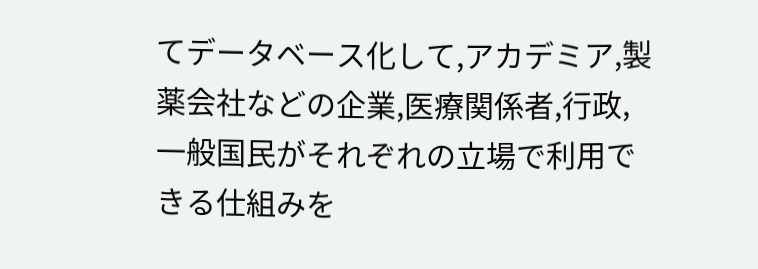てデータベース化して,アカデミア,製薬会社などの企業,医療関係者,行政,一般国民がそれぞれの立場で利用できる仕組みを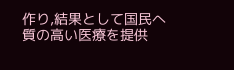作り,結果として国民へ質の高い医療を提供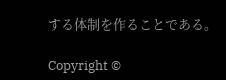する体制を作ることである。

Copyright ©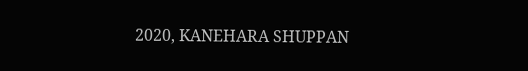2020, KANEHARA SHUPPAN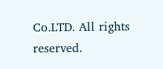Co.LTD. All rights reserved.